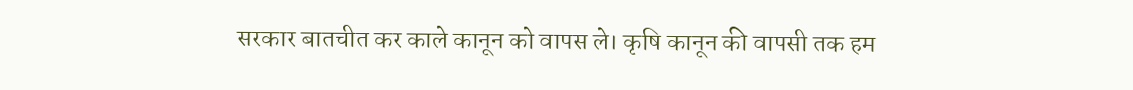सरकार बातचीत कर काले कानून को वापस ले। कृषि कानून की वापसी तक हम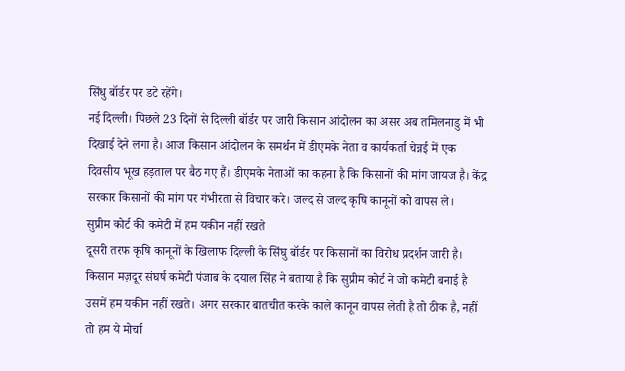सिंधु बॉर्डर पर डटे रहेंगे।
नई दिल्ली। पिछले 23 दिनों से दिल्ली बॉर्डर पर जारी किसान आंदोलन का असर अब तमिलनाडु में भी दिखाई देने लगा है। आज किसान आंदोलन के समर्थन में डीएमके नेता व कार्यकर्ता चेन्नई में एक दिवसीय भूख हड़ताल पर बैठ गए हैं। डीएमके नेताओं का कहना है कि किसानों की मांग जायज है। केंद्र सरकार किसानों की मांग पर गंभीरता से विचार करे। जल्द से जल्द कृषि कानूनों को वापस ले।
सुप्रीम कोर्ट की कमेटी में हम यकीन नहीं रखते
दूसरी तरफ कृषि कानूनों के खिलाफ दिल्ली के सिंघु बॉर्डर पर किसानों का विरोध प्रदर्शन जारी है। किसान मज़दूर संघर्ष कमेटी पंजाब के दयाल सिंह ने बताया है कि सुप्रीम कोर्ट ने जो कमेटी बनाई है उसमें हम यकीन नहीं रखते। अगर सरकार बातचीत करके काले कानून वापस लेती है तो ठीक है, नहीं तो हम ये मोर्चा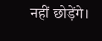नहीं छोड़ेंगे।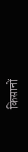किसानों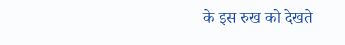के इस रुख को देखते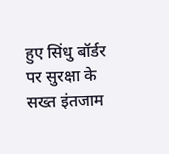हुए सिंधु बॉर्डर पर सुरक्षा के सख्त इंतजाम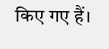किए गए हैं।